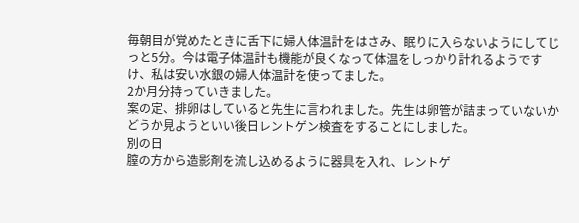毎朝目が覚めたときに舌下に婦人体温計をはさみ、眠りに入らないようにしてじっと5分。今は電子体温計も機能が良くなって体温をしっかり計れるようですけ、私は安い水銀の婦人体温計を使ってました。
2か月分持っていきました。
案の定、排卵はしていると先生に言われました。先生は卵管が詰まっていないかどうか見ようといい後日レントゲン検査をすることにしました。
別の日
膣の方から造影剤を流し込めるように器具を入れ、レントゲ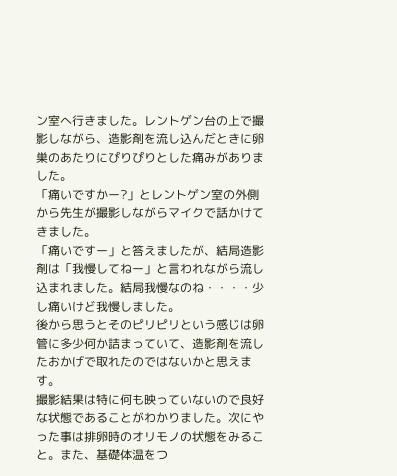ン室へ行きました。レントゲン台の上で撮影しながら、造影剤を流し込んだときに卵巣のあたりにぴりぴりとした痛みがありました。
「痛いですかー?」とレントゲン室の外側から先生が撮影しながらマイクで話かけてきました。
「痛いですー」と答えましたが、結局造影剤は「我慢してねー」と言われながら流し込まれました。結局我慢なのね・・・・少し痛いけど我慢しました。
後から思うとそのピリピリという感じは卵管に多少何か詰まっていて、造影剤を流したおかげで取れたのではないかと思えます。
撮影結果は特に何も映っていないので良好な状態であることがわかりました。次にやった事は排卵時のオリモノの状態をみること。また、基礎体温をつ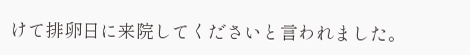けて排卵日に来院してくださいと言われました。